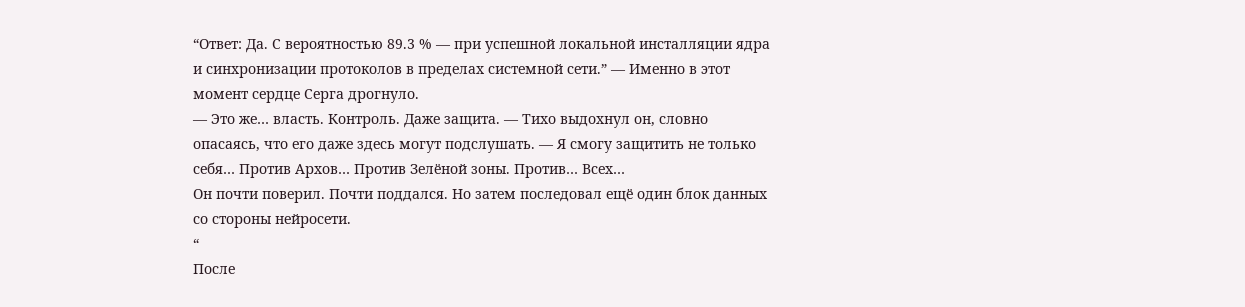“Ответ: Да. С вероятностью 89.3 % — при успешной локальной инсталляции ядра и синхронизации протоколов в пределах системной сети.” — Именно в этот момент сердце Серга дрогнуло.
— Это же… власть. Контроль. Даже защита. — Тихо выдохнул он, словно опасаясь, что его даже здесь могут подслушать. — Я смогу защитить не только себя… Против Архов… Против Зелёной зоны. Против… Всех…
Он почти поверил. Почти поддался. Но затем последовал ещё один блок данных со стороны нейросети.
“
После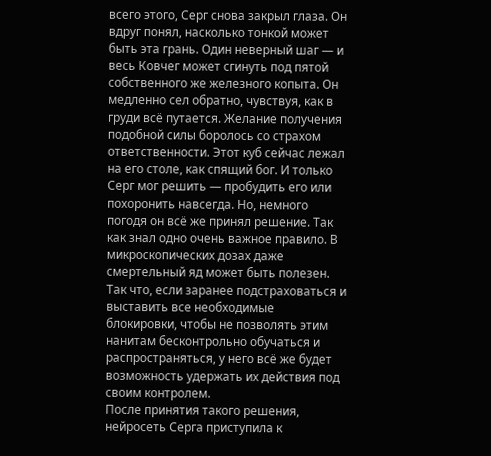всего этого, Серг снова закрыл глаза. Он вдруг понял, насколько тонкой может быть эта грань. Один неверный шаг — и весь Ковчег может сгинуть под пятой собственного же железного копыта. Он медленно сел обратно, чувствуя, как в груди всё путается. Желание получения подобной силы боролось со страхом ответственности. Этот куб сейчас лежал на его столе, как спящий бог. И только Серг мог решить — пробудить его или похоронить навсегда. Но, немного погодя он всё же принял решение. Так как знал одно очень важное правило. В микроскопических дозах даже смертельный яд может быть полезен. Так что, если заранее подстраховаться и выставить все необходимые блокировки, чтобы не позволять этим нанитам бесконтрольно обучаться и распространяться, у него всё же будет возможность удержать их действия под своим контролем.
После принятия такого решения, нейросеть Серга приступила к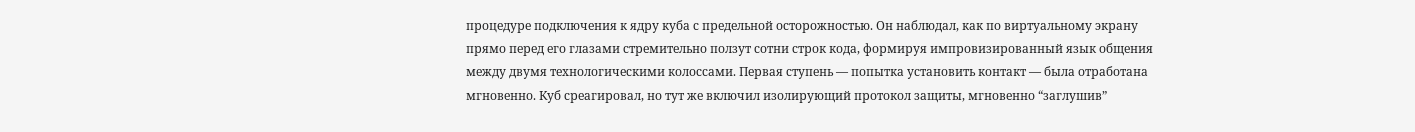процедуре подключения к ядру куба с предельной осторожностью. Он наблюдал, как по виртуальному экрану прямо перед его глазами стремительно ползут сотни строк кода, формируя импровизированный язык общения между двумя технологическими колоссами. Первая ступень — попытка установить контакт — была отработана мгновенно. Куб среагировал, но тут же включил изолирующий протокол защиты, мгновенно “заглушив”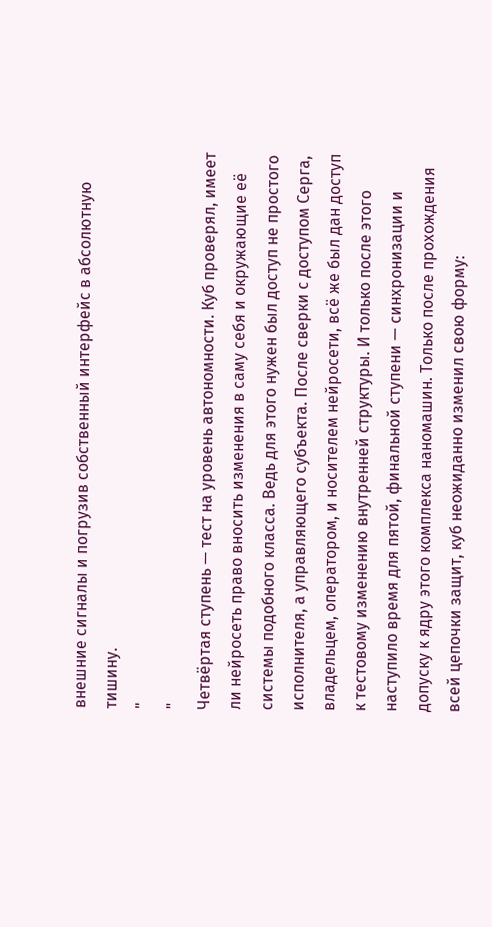внешние сигналы и погрузив собственный интерфейс в абсолютную тишину.
"
"
Четвёртая ступень — тест на уровень автономности. Куб проверял, имеет ли нейросеть право вносить изменения в саму себя и окружающие её системы подобного класса. Ведь для этого нужен был доступ не простого исполнителя, а управляющего субъекта. После сверки с доступом Серга, владельцем, оператором, и носителем нейросети, всё же был дан доступ к тестовому изменению внутренней структуры. И только после этого наступило время для пятой, финальной ступени — синхронизации и допуску к ядру этого комплекса наномашин. Только после прохождения всей цепочки защит, куб неожиданно изменил свою форму: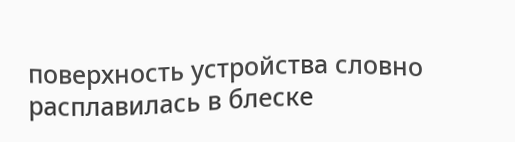поверхность устройства словно расплавилась в блеске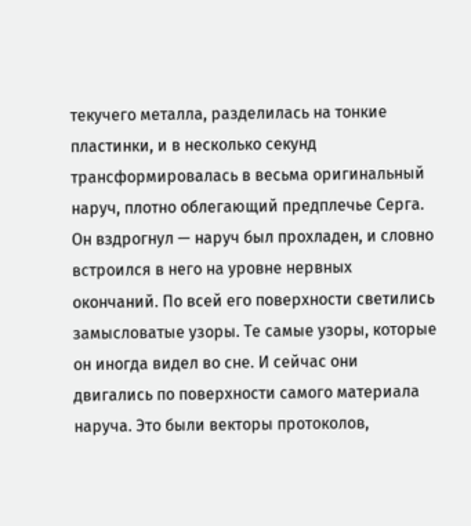текучего металла, разделилась на тонкие пластинки, и в несколько секунд трансформировалась в весьма оригинальный наруч, плотно облегающий предплечье Серга. Он вздрогнул — наруч был прохладен, и словно встроился в него на уровне нервных окончаний. По всей его поверхности светились замысловатые узоры. Те самые узоры, которые он иногда видел во сне. И сейчас они двигались по поверхности самого материала наруча. Это были векторы протоколов,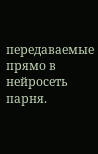передаваемые прямо в нейросеть парня.